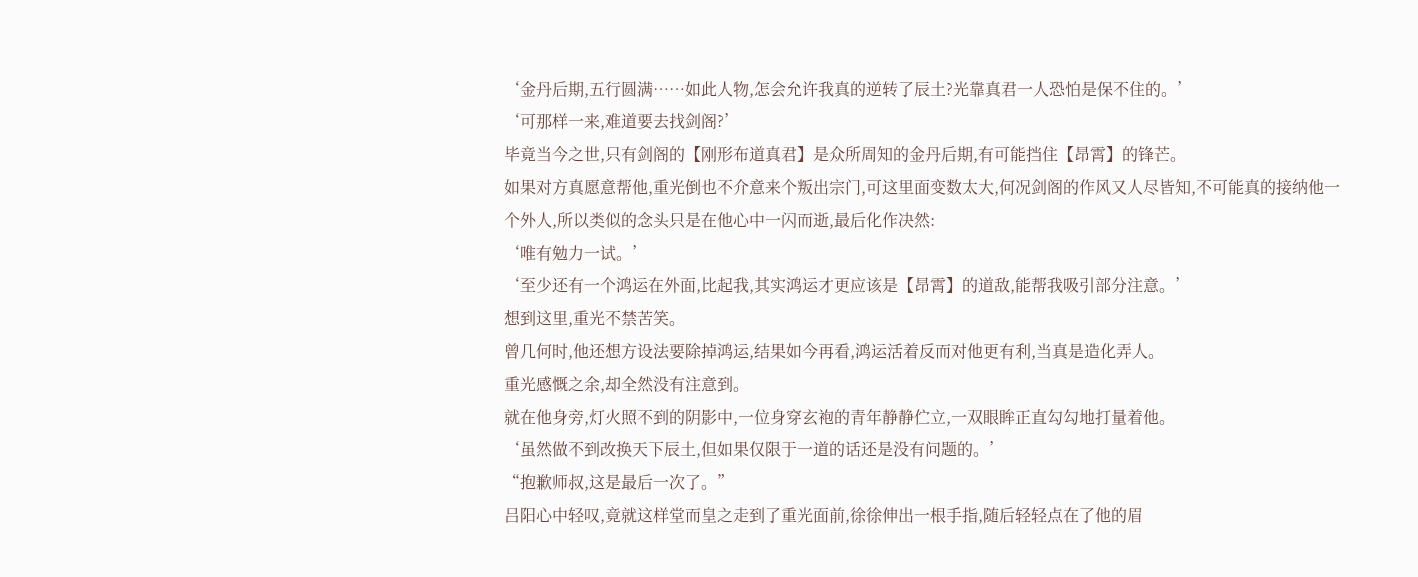‘金丹后期,五行圆满……如此人物,怎会允许我真的逆转了辰土?光靠真君一人恐怕是保不住的。’
‘可那样一来,难道要去找剑阁?’
毕竟当今之世,只有剑阁的【刚形布道真君】是众所周知的金丹后期,有可能挡住【昂霄】的锋芒。
如果对方真愿意帮他,重光倒也不介意来个叛出宗门,可这里面变数太大,何况剑阁的作风又人尽皆知,不可能真的接纳他一个外人,所以类似的念头只是在他心中一闪而逝,最后化作决然:
‘唯有勉力一试。’
‘至少还有一个鸿运在外面,比起我,其实鸿运才更应该是【昂霄】的道敌,能帮我吸引部分注意。’
想到这里,重光不禁苦笑。
曾几何时,他还想方设法要除掉鸿运,结果如今再看,鸿运活着反而对他更有利,当真是造化弄人。
重光感慨之余,却全然没有注意到。
就在他身旁,灯火照不到的阴影中,一位身穿玄袍的青年静静伫立,一双眼眸正直勾勾地打量着他。
‘虽然做不到改换天下辰土,但如果仅限于一道的话还是没有问题的。’
“抱歉师叔,这是最后一次了。”
吕阳心中轻叹,竟就这样堂而皇之走到了重光面前,徐徐伸出一根手指,随后轻轻点在了他的眉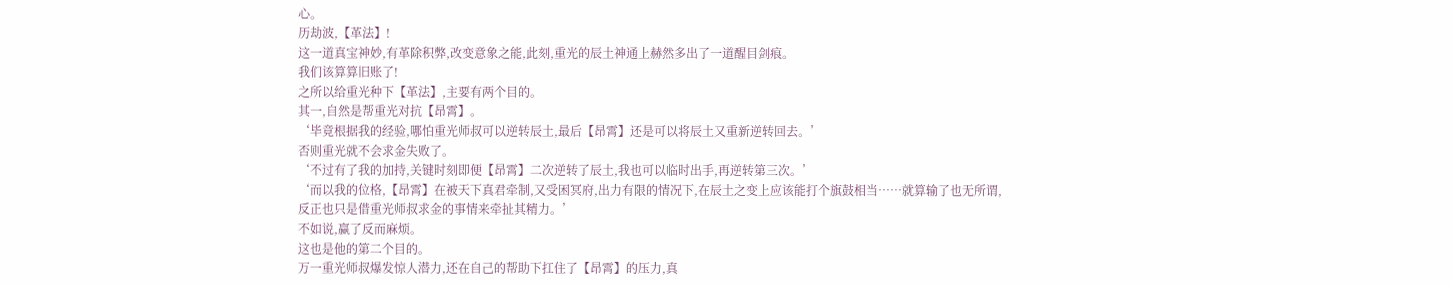心。
历劫波,【革法】!
这一道真宝神妙,有革除积弊,改变意象之能,此刻,重光的辰土神通上赫然多出了一道醒目剑痕。
我们该算算旧账了!
之所以给重光种下【革法】,主要有两个目的。
其一,自然是帮重光对抗【昂霄】。
‘毕竟根据我的经验,哪怕重光师叔可以逆转辰土,最后【昂霄】还是可以将辰土又重新逆转回去。’
否则重光就不会求金失败了。
‘不过有了我的加持,关键时刻即便【昂霄】二次逆转了辰土,我也可以临时出手,再逆转第三次。’
‘而以我的位格,【昂霄】在被天下真君牵制,又受困冥府,出力有限的情况下,在辰土之变上应该能打个旗鼓相当……就算输了也无所谓,反正也只是借重光师叔求金的事情来牵扯其精力。’
不如说,赢了反而麻烦。
这也是他的第二个目的。
万一重光师叔爆发惊人潜力,还在自己的帮助下扛住了【昂霄】的压力,真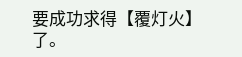要成功求得【覆灯火】了。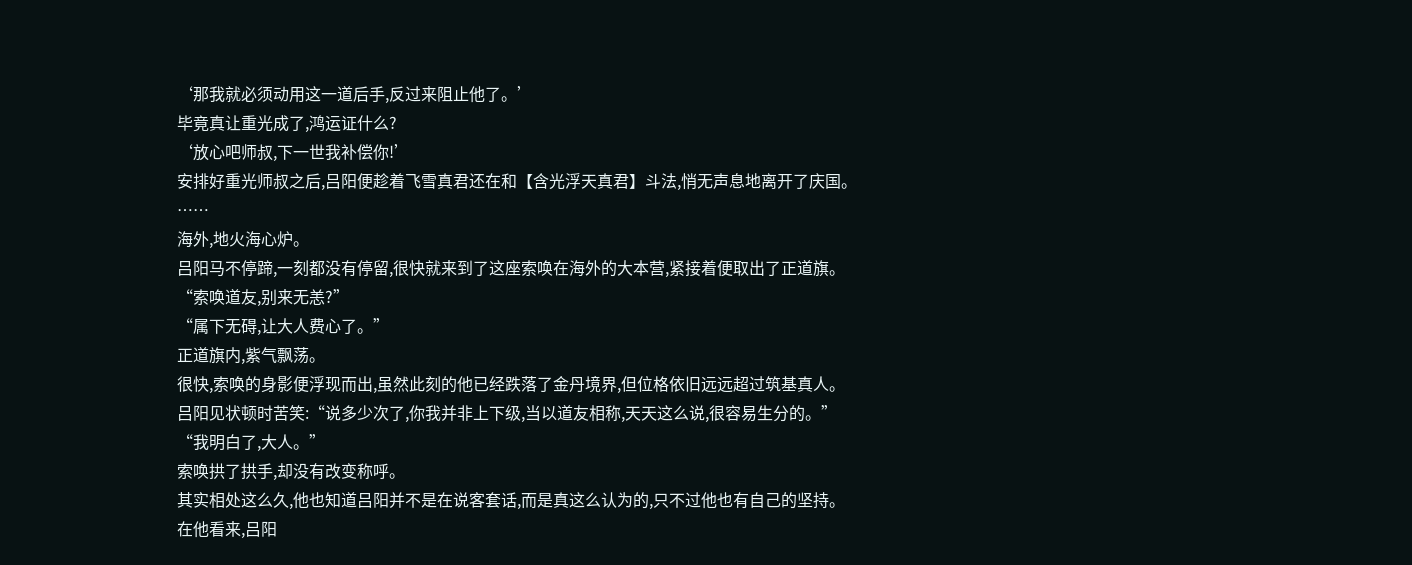‘那我就必须动用这一道后手,反过来阻止他了。’
毕竟真让重光成了,鸿运证什么?
‘放心吧师叔,下一世我补偿你!’
安排好重光师叔之后,吕阳便趁着飞雪真君还在和【含光浮天真君】斗法,悄无声息地离开了庆国。
……
海外,地火海心炉。
吕阳马不停蹄,一刻都没有停留,很快就来到了这座索唤在海外的大本营,紧接着便取出了正道旗。
“索唤道友,别来无恙?”
“属下无碍,让大人费心了。”
正道旗内,紫气飘荡。
很快,索唤的身影便浮现而出,虽然此刻的他已经跌落了金丹境界,但位格依旧远远超过筑基真人。
吕阳见状顿时苦笑:“说多少次了,你我并非上下级,当以道友相称,天天这么说,很容易生分的。”
“我明白了,大人。”
索唤拱了拱手,却没有改变称呼。
其实相处这么久,他也知道吕阳并不是在说客套话,而是真这么认为的,只不过他也有自己的坚持。
在他看来,吕阳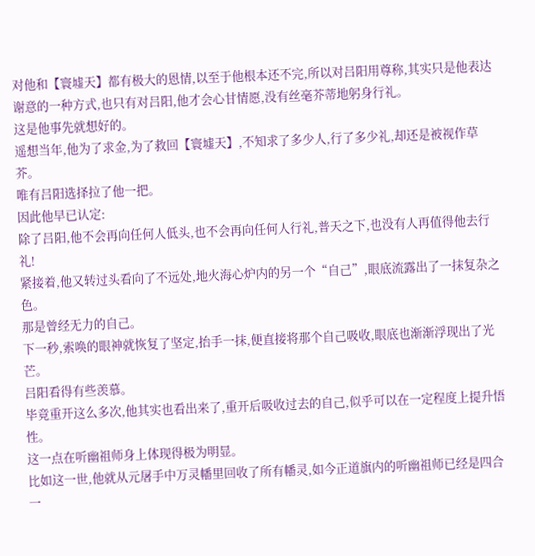对他和【寰墟天】都有极大的恩情,以至于他根本还不完,所以对吕阳用尊称,其实只是他表达谢意的一种方式,也只有对吕阳,他才会心甘情愿,没有丝毫芥蒂地躬身行礼。
这是他事先就想好的。
遥想当年,他为了求金,为了救回【寰墟天】,不知求了多少人,行了多少礼,却还是被视作草芥。
唯有吕阳选择拉了他一把。
因此他早已认定:
除了吕阳,他不会再向任何人低头,也不会再向任何人行礼,普天之下,也没有人再值得他去行礼!
紧接着,他又转过头看向了不远处,地火海心炉内的另一个“自己”,眼底流露出了一抹复杂之色。
那是曾经无力的自己。
下一秒,索唤的眼神就恢复了坚定,抬手一抹,便直接将那个自己吸收,眼底也渐渐浮现出了光芒。
吕阳看得有些羡慕。
毕竟重开这么多次,他其实也看出来了,重开后吸收过去的自己,似乎可以在一定程度上提升悟性。
这一点在听幽祖师身上体现得极为明显。
比如这一世,他就从元屠手中万灵幡里回收了所有幡灵,如今正道旗内的听幽祖师已经是四合一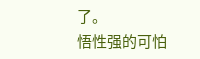了。
悟性强的可怕